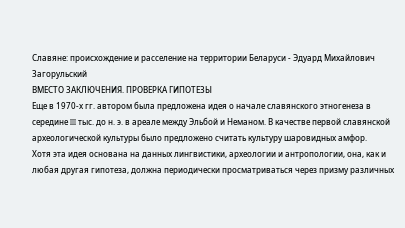Славяне: происхождение и расселение на территории Беларуси - Эдуард Михайлович Загорульский
ВМЕСТО ЗАКЛЮЧЕНИЯ. ПРОВЕРКА ГИПОТЕЗЫ
Еще в 1970-х гг. автором была предложена идея о начале славянского этногенеза в середине III тыс. до н. э. в ареале между Эльбой и Неманом. В качестве первой славянской археологической культуры было предложено считать культуру шаровидных амфор.
Хотя эта идея основана на данных лингвистики, археологии и антропологии, она, как и любая другая гипотеза, должна периодически просматриваться через призму различных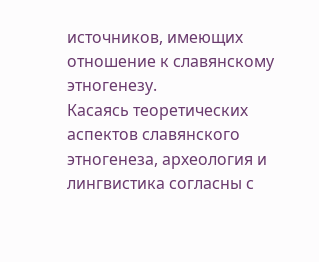источников, имеющих отношение к славянскому этногенезу.
Касаясь теоретических аспектов славянского этногенеза, археология и лингвистика согласны с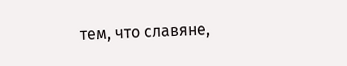тем, что славяне,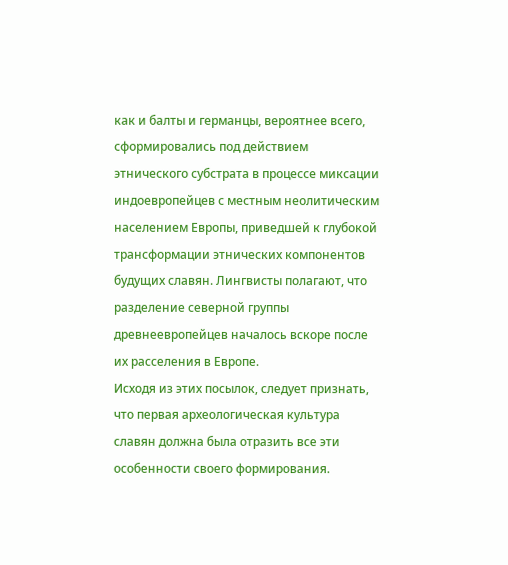как и балты и германцы, вероятнее всего, сформировались под действием этнического субстрата в процессе миксации индоевропейцев с местным неолитическим населением Европы, приведшей к глубокой трансформации этнических компонентов будущих славян. Лингвисты полагают, что разделение северной группы древнеевропейцев началось вскоре после их расселения в Европе.
Исходя из этих посылок, следует признать, что первая археологическая культура славян должна была отразить все эти особенности своего формирования.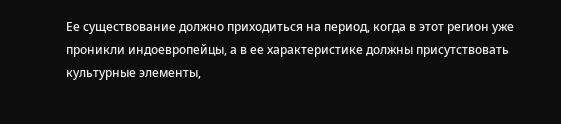Ее существование должно приходиться на период, когда в этот регион уже проникли индоевропейцы, а в ее характеристике должны присутствовать культурные элементы,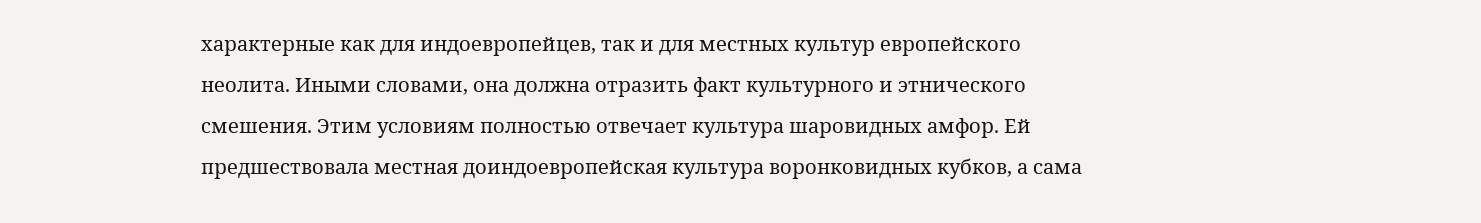характерные как для индоевропейцев, так и для местных культур европейского неолита. Иными словами, она должна отразить факт культурного и этнического смешения. Этим условиям полностью отвечает культура шаровидных амфор. Ей предшествовала местная доиндоевропейская культура воронковидных кубков, а сама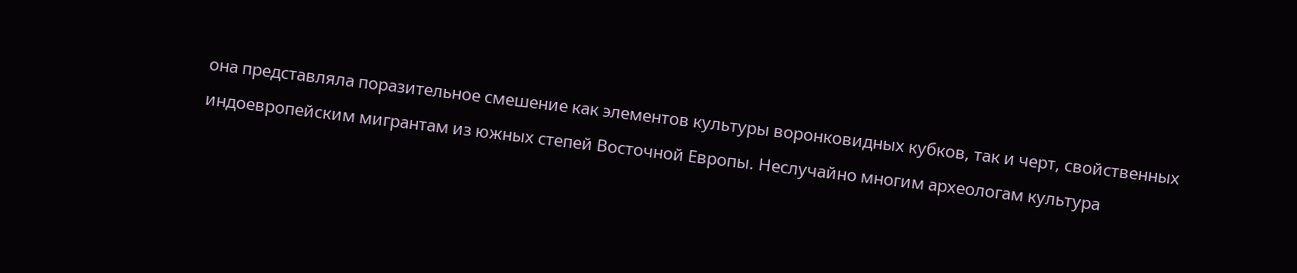она представляла поразительное смешение как элементов культуры воронковидных кубков, так и черт, свойственных индоевропейским мигрантам из южных степей Восточной Европы. Неслучайно многим археологам культура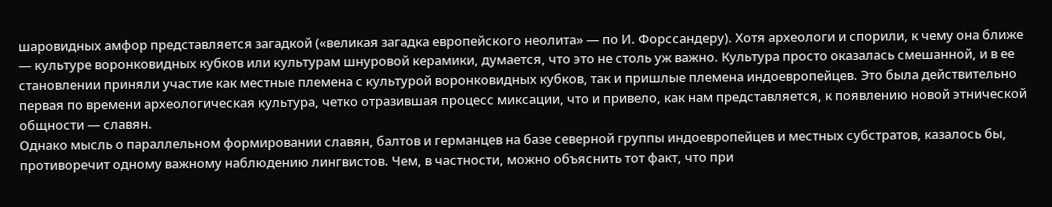шаровидных амфор представляется загадкой («великая загадка европейского неолита» — по И. Форссандеру). Хотя археологи и спорили, к чему она ближе — культуре воронковидных кубков или культурам шнуровой керамики, думается, что это не столь уж важно. Культура просто оказалась смешанной, и в ее становлении приняли участие как местные племена с культурой воронковидных кубков, так и пришлые племена индоевропейцев. Это была действительно первая по времени археологическая культура, четко отразившая процесс миксации, что и привело, как нам представляется, к появлению новой этнической общности — славян.
Однако мысль о параллельном формировании славян, балтов и германцев на базе северной группы индоевропейцев и местных субстратов, казалось бы, противоречит одному важному наблюдению лингвистов. Чем, в частности, можно объяснить тот факт, что при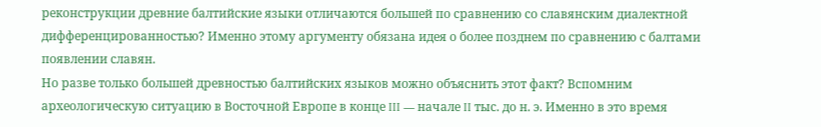реконструкции древние балтийские языки отличаются большей по сравнению со славянским диалектной дифференцированностью? Именно этому аргументу обязана идея о более позднем по сравнению с балтами появлении славян.
Но разве только большей древностью балтийских языков можно объяснить этот факт? Вспомним археологическую ситуацию в Восточной Европе в конце III — начале II тыс. до н. э. Именно в это время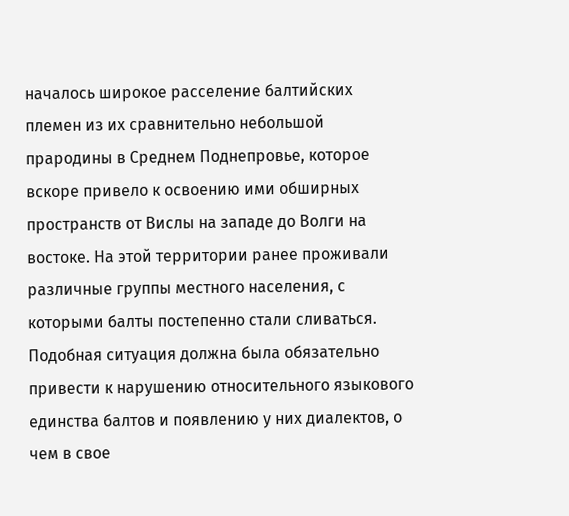началось широкое расселение балтийских племен из их сравнительно небольшой прародины в Среднем Поднепровье, которое вскоре привело к освоению ими обширных пространств от Вислы на западе до Волги на востоке. На этой территории ранее проживали различные группы местного населения, с которыми балты постепенно стали сливаться. Подобная ситуация должна была обязательно привести к нарушению относительного языкового единства балтов и появлению у них диалектов, о чем в свое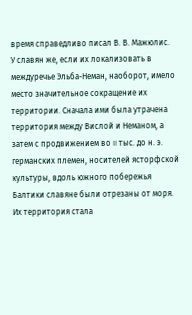время справедливо писал В. В. Мажюлис.
У славян же, если их локализовать в междуречье Эльба-Неман, наоборот, имело место значительное сокращение их территории. Сначала ими была утрачена территория между Вислой и Неманом, а затем с продвижением во II тыс. до н. э. германских племен, носителей ясторфской культуры, вдоль южного побережья Балтики славяне были отрезаны от моря. Их территория стала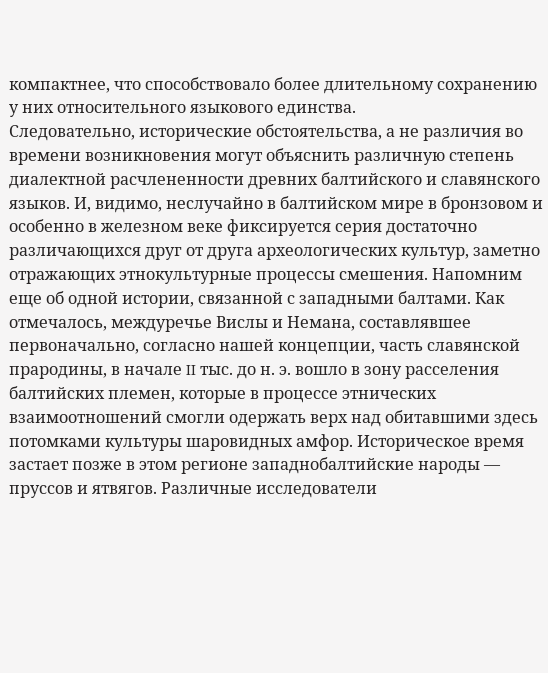компактнее, что способствовало более длительному сохранению у них относительного языкового единства.
Следовательно, исторические обстоятельства, а не различия во времени возникновения могут объяснить различную степень диалектной расчлененности древних балтийского и славянского языков. И, видимо, неслучайно в балтийском мире в бронзовом и особенно в железном веке фиксируется серия достаточно различающихся друг от друга археологических культур, заметно отражающих этнокультурные процессы смешения. Напомним еще об одной истории, связанной с западными балтами. Как отмечалось, междуречье Вислы и Немана, составлявшее первоначально, согласно нашей концепции, часть славянской прародины, в начале II тыс. до н. э. вошло в зону расселения балтийских племен, которые в процессе этнических взаимоотношений смогли одержать верх над обитавшими здесь потомками культуры шаровидных амфор. Историческое время застает позже в этом регионе западнобалтийские народы — пруссов и ятвягов. Различные исследователи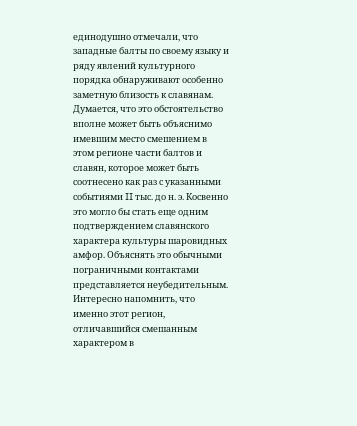единодушно отмечали, что западные балты по своему языку и ряду явлений культурного порядка обнаруживают особенно заметную близость к славянам. Думается, что это обстоятельство вполне может быть объяснимо имевшим место смешением в этом регионе части балтов и славян, которое может быть соотнесено как раз с указанными событиями II тыс. до н. э. Косвенно это могло бы стать еще одним подтверждением славянского характера культуры шаровидных амфор. Объяснять это обычными пограничными контактами представляется неубедительным. Интересно напомнить, что именно этот регион, отличавшийся смешанным характером в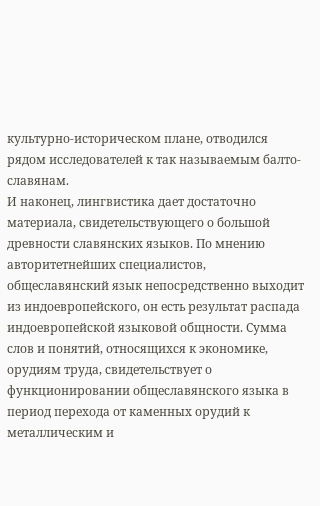культурно-историческом плане, отводился рядом исследователей к так называемым балто-славянам.
И наконец, лингвистика дает достаточно материала, свидетельствующего о большой древности славянских языков. По мнению авторитетнейших специалистов, общеславянский язык непосредственно выходит из индоевропейского, он есть результат распада индоевропейской языковой общности. Сумма слов и понятий, относящихся к экономике, орудиям труда, свидетельствует о функционировании общеславянского языка в период перехода от каменных орудий к металлическим и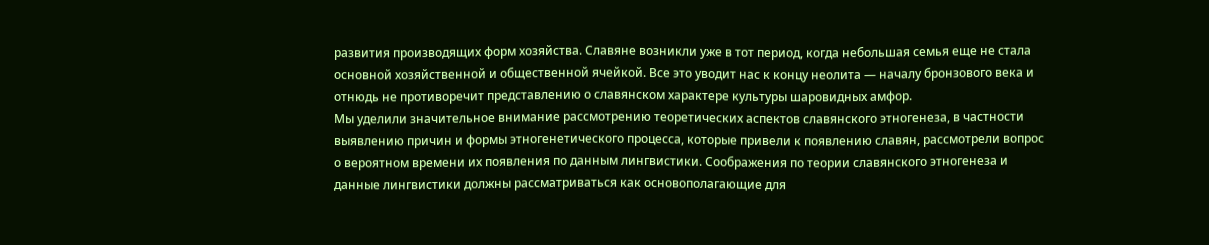развития производящих форм хозяйства. Славяне возникли уже в тот период, когда небольшая семья еще не стала основной хозяйственной и общественной ячейкой. Все это уводит нас к концу неолита — началу бронзового века и отнюдь не противоречит представлению о славянском характере культуры шаровидных амфор.
Мы уделили значительное внимание рассмотрению теоретических аспектов славянского этногенеза, в частности выявлению причин и формы этногенетического процесса, которые привели к появлению славян, рассмотрели вопрос о вероятном времени их появления по данным лингвистики. Соображения по теории славянского этногенеза и данные лингвистики должны рассматриваться как основополагающие для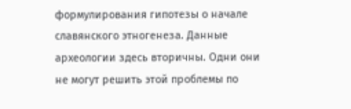формулирования гипотезы о начале славянского этногенеза. Данные археологии здесь вторичны. Одни они не могут решить этой проблемы по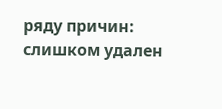ряду причин: слишком удален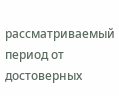рассматриваемый период от достоверных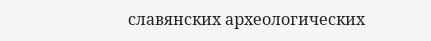славянских археологических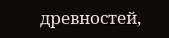древностей,